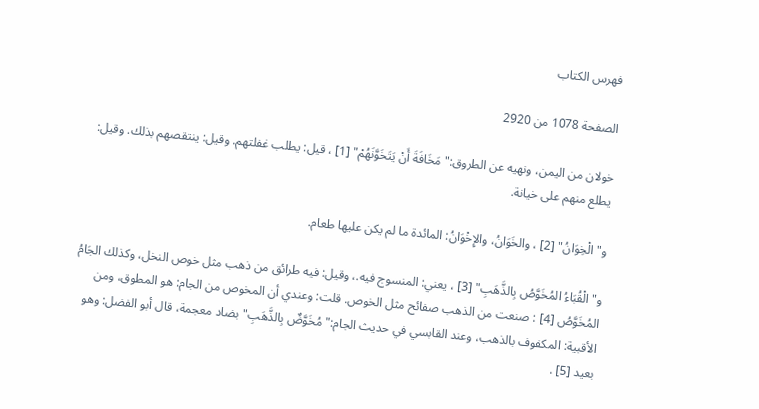فهرس الكتاب

الصفحة 1078 من 2920

خولان من اليمن، ونهيه عن الطروق:"مَخَافَةَ أَنْ يَتَخَوَّنَهُمْ" [1] ، قيل: يطلب غفلتهم. وقيل: ينتقصهم بذلك. وقيل: يطلع منهم على خيانة.

و"الْخِوَانُ" [2] ، والخَوَانُ، والإِخْوَانُ: المائدة ما لم يكن عليها طعام.

و"الْقُبَاءُ المُخَوَّصُ بِالذَّهَبِ" [3] ، يعني: المنسوج فيه.، وقيل: فيه طرائق من ذهب مثل خوص النخل، وكذلك الجَامُ المُخَوَّصُ [4] : صنعت من الذهب صفائح مثل الخوص. قلت: وعندي أن المخوص من الجام: هو المطوق، ومن الأقبية: المكفوف بالذهب، وعند القابسي في حديث الجام:"مُخَوَّضٌ بِالذَّهَبِ"بضاد معجمة، قال أبو الفضل: وهو بعيد [5] .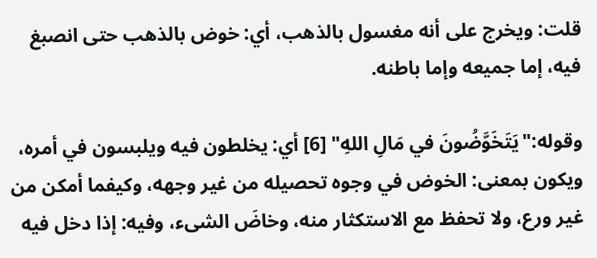قلت: ويخرج على أنه مغسول بالذهب، أي: خوض بالذهب حتى انصبغ فيه، إما جميعه وإما باطنه.

وقوله:"يَتَخَوَّضُونَ في مَالِ اللهِ" [6] أي: يخلطون فيه ويلبسون في أمره، ويكون بمعنى: الخوض في وجوه تحصيله من غير وجهه، وكيفما أمكن من غير ورع، ولا تحفظ مع الاستكثار منه، وخاضَ الشىء، وفيه: إذا دخل فيه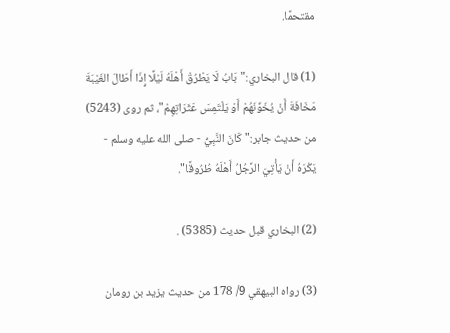مقتحمًا.

(1) قال البخاري:"بَابُ لَا يَطْرُقْ أَهْلَهُ لَيْلًا إِذَا أَطَالَ الغَيْبَةَ مَخَافَةَ أَنْ يُخَوِّنَهُمْ أَوْ يَلْتَمِسَ عَثَرَاتِهِمْ"، ثم روى (5243) من حديث جابر:"كَانَ النَّبِيُّ - صلى الله عليه وسلم - يَكْرَهُ أَنْ يَأْتِيَ الرَّجُلُ أَهْلَهُ طُرُوقًا".

(2) البخاري قبل حديث (5385) .

(3) رواه البيهقي 9/ 178 من حديث يزيد بن رومان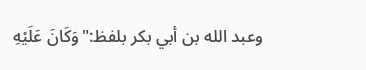وعبد الله بن أبي بكر بلفظ:"وَكَانَ عَلَيْهِ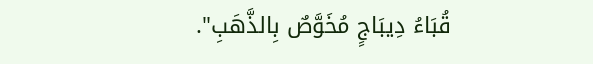قُبَاءُ دِيبَاجٍ مُخَوَّصٌ بِالذَّهَبِ".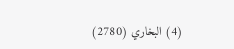(4) البخاري (2780)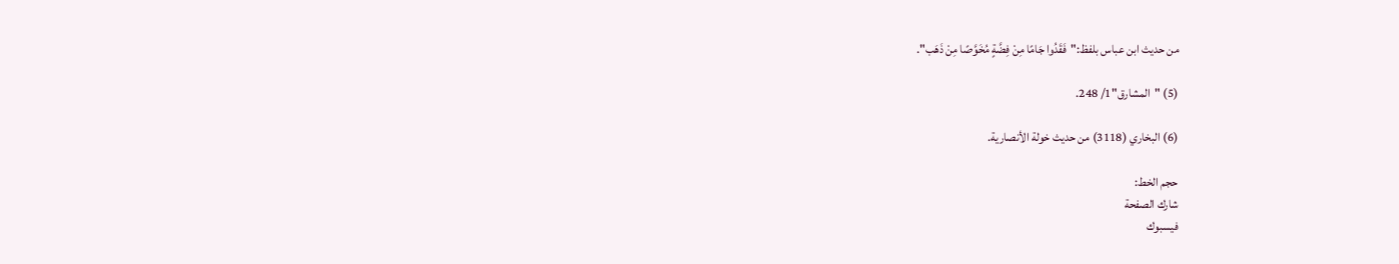من حديث ابن عباس بلفظ:"فَقَدُوا جَامًا مِنْ فِضَّةٍ مُخَوَّصًا مِنْ ذَهَب".

(5) "المشارق"1/ 248.

(6) البخاري (3118) من حديث خولة الأنصارية.

حجم الخط:
شارك الصفحة
فيسبوك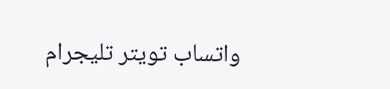واتساب تويتر تليجرام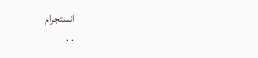انستجرام
. .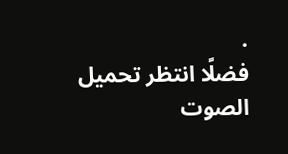.
فضلًا انتظر تحميل الصوت